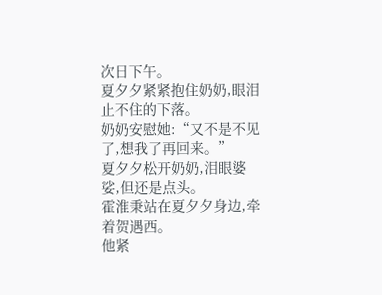次日下午。
夏夕夕紧紧抱住奶奶,眼泪止不住的下落。
奶奶安慰她:“又不是不见了,想我了再回来。”
夏夕夕松开奶奶,泪眼婆娑,但还是点头。
霍淮秉站在夏夕夕身边,牵着贺遇西。
他紧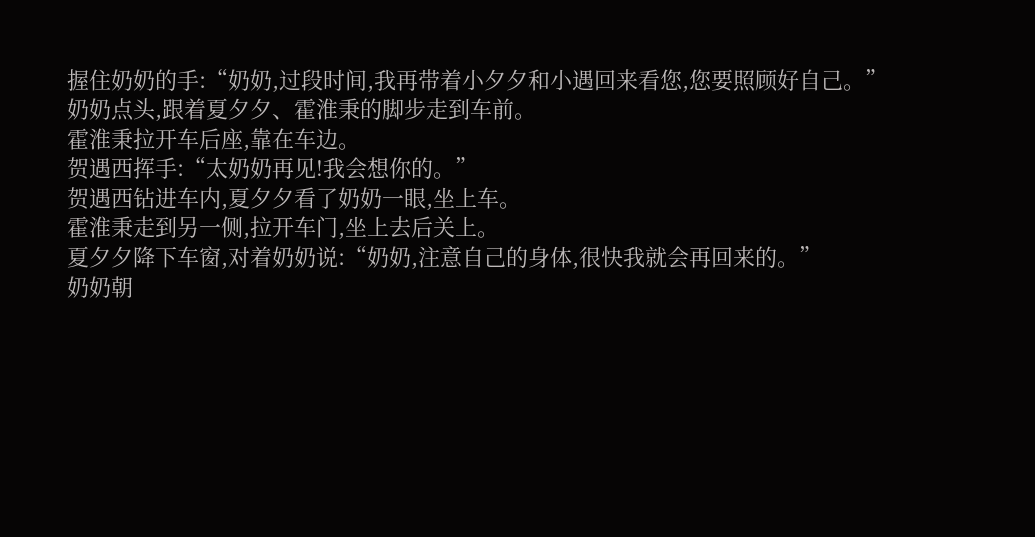握住奶奶的手:“奶奶,过段时间,我再带着小夕夕和小遇回来看您,您要照顾好自己。”
奶奶点头,跟着夏夕夕、霍淮秉的脚步走到车前。
霍淮秉拉开车后座,靠在车边。
贺遇西挥手:“太奶奶再见!我会想你的。”
贺遇西钻进车内,夏夕夕看了奶奶一眼,坐上车。
霍淮秉走到另一侧,拉开车门,坐上去后关上。
夏夕夕降下车窗,对着奶奶说:“奶奶,注意自己的身体,很快我就会再回来的。”
奶奶朝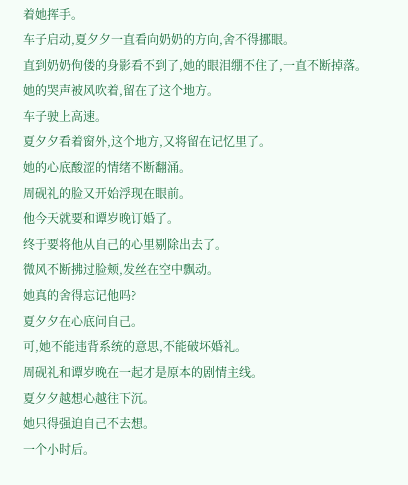着她挥手。
车子启动,夏夕夕一直看向奶奶的方向,舍不得挪眼。
直到奶奶佝偻的身影看不到了,她的眼泪绷不住了,一直不断掉落。
她的哭声被风吹着,留在了这个地方。
车子驶上高速。
夏夕夕看着窗外,这个地方,又将留在记忆里了。
她的心底酸涩的情绪不断翻涌。
周砚礼的脸又开始浮现在眼前。
他今天就要和谭岁晚订婚了。
终于要将他从自己的心里剔除出去了。
微风不断拂过脸颊,发丝在空中飘动。
她真的舍得忘记他吗?
夏夕夕在心底问自己。
可,她不能违背系统的意思,不能破坏婚礼。
周砚礼和谭岁晚在一起才是原本的剧情主线。
夏夕夕越想心越往下沉。
她只得强迫自己不去想。
一个小时后。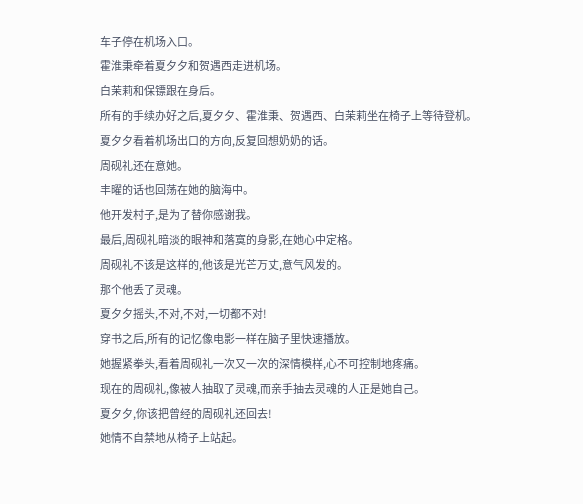车子停在机场入口。
霍淮秉牵着夏夕夕和贺遇西走进机场。
白茉莉和保镖跟在身后。
所有的手续办好之后,夏夕夕、霍淮秉、贺遇西、白茉莉坐在椅子上等待登机。
夏夕夕看着机场出口的方向,反复回想奶奶的话。
周砚礼还在意她。
丰曜的话也回荡在她的脑海中。
他开发村子,是为了替你感谢我。
最后,周砚礼暗淡的眼神和落寞的身影,在她心中定格。
周砚礼不该是这样的,他该是光芒万丈,意气风发的。
那个他丢了灵魂。
夏夕夕摇头,不对,不对,一切都不对!
穿书之后,所有的记忆像电影一样在脑子里快速播放。
她握紧拳头,看着周砚礼一次又一次的深情模样,心不可控制地疼痛。
现在的周砚礼,像被人抽取了灵魂,而亲手抽去灵魂的人正是她自己。
夏夕夕,你该把曾经的周砚礼还回去!
她情不自禁地从椅子上站起。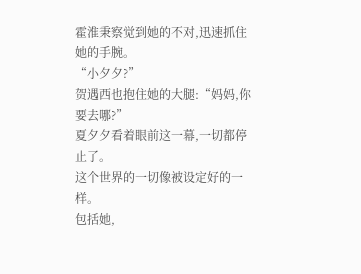霍淮秉察觉到她的不对,迅速抓住她的手腕。
“小夕夕?”
贺遇西也抱住她的大腿:“妈妈,你要去哪?”
夏夕夕看着眼前这一幕,一切都停止了。
这个世界的一切像被设定好的一样。
包括她,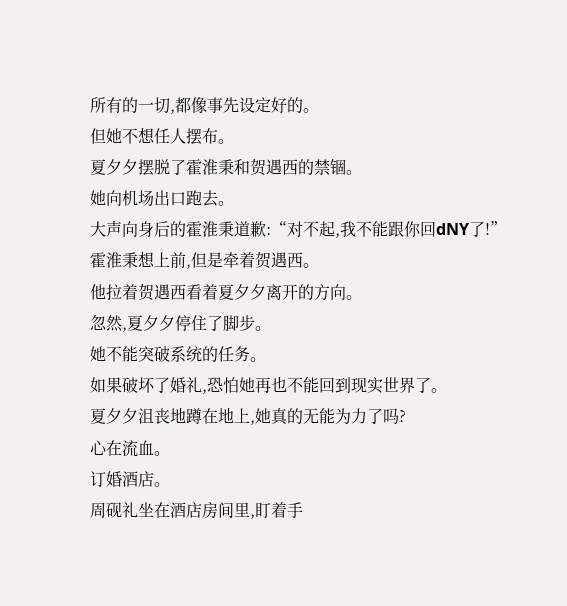所有的一切,都像事先设定好的。
但她不想任人摆布。
夏夕夕摆脱了霍淮秉和贺遇西的禁锢。
她向机场出口跑去。
大声向身后的霍淮秉道歉:“对不起,我不能跟你回dNY了!”
霍淮秉想上前,但是牵着贺遇西。
他拉着贺遇西看着夏夕夕离开的方向。
忽然,夏夕夕停住了脚步。
她不能突破系统的任务。
如果破坏了婚礼,恐怕她再也不能回到现实世界了。
夏夕夕沮丧地蹲在地上,她真的无能为力了吗?
心在流血。
订婚酒店。
周砚礼坐在酒店房间里,盯着手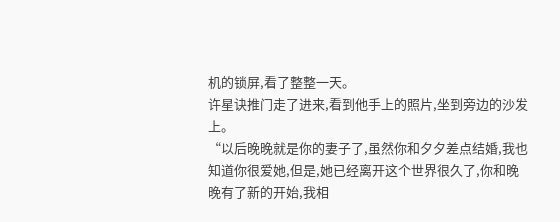机的锁屏,看了整整一天。
许星诀推门走了进来,看到他手上的照片,坐到旁边的沙发上。
“以后晚晚就是你的妻子了,虽然你和夕夕差点结婚,我也知道你很爱她,但是,她已经离开这个世界很久了,你和晚晚有了新的开始,我相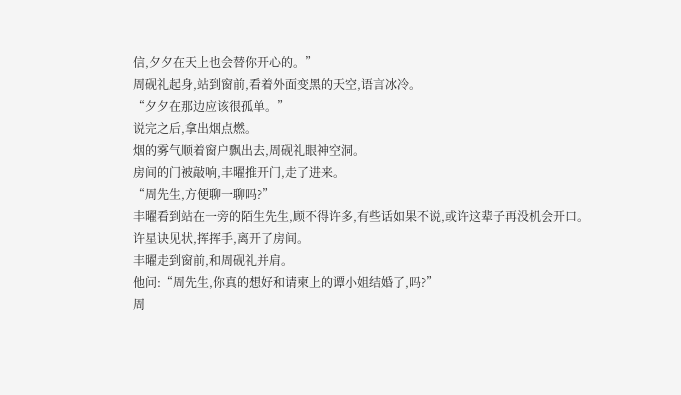信,夕夕在天上也会替你开心的。”
周砚礼起身,站到窗前,看着外面变黑的天空,语言冰冷。
“夕夕在那边应该很孤单。”
说完之后,拿出烟点燃。
烟的雾气顺着窗户飘出去,周砚礼眼神空洞。
房间的门被敲响,丰曜推开门,走了进来。
“周先生,方便聊一聊吗?”
丰曜看到站在一旁的陌生先生,顾不得许多,有些话如果不说,或许这辈子再没机会开口。
许星诀见状,挥挥手,离开了房间。
丰曜走到窗前,和周砚礼并肩。
他问:“周先生,你真的想好和请柬上的谭小姐结婚了,吗?”
周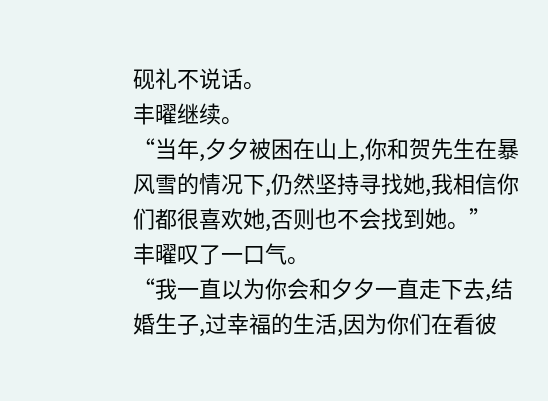砚礼不说话。
丰曜继续。
“当年,夕夕被困在山上,你和贺先生在暴风雪的情况下,仍然坚持寻找她,我相信你们都很喜欢她,否则也不会找到她。”
丰曜叹了一口气。
“我一直以为你会和夕夕一直走下去,结婚生子,过幸福的生活,因为你们在看彼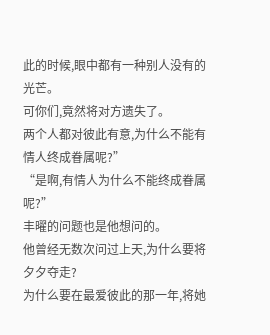此的时候,眼中都有一种别人没有的光芒。
可你们,竟然将对方遗失了。
两个人都对彼此有意,为什么不能有情人终成眷属呢?”
“是啊,有情人为什么不能终成眷属呢?”
丰曜的问题也是他想问的。
他曾经无数次问过上天,为什么要将夕夕夺走?
为什么要在最爱彼此的那一年,将她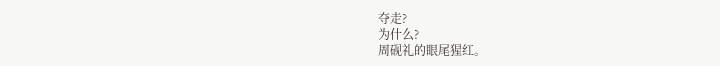夺走?
为什么?
周砚礼的眼尾猩红。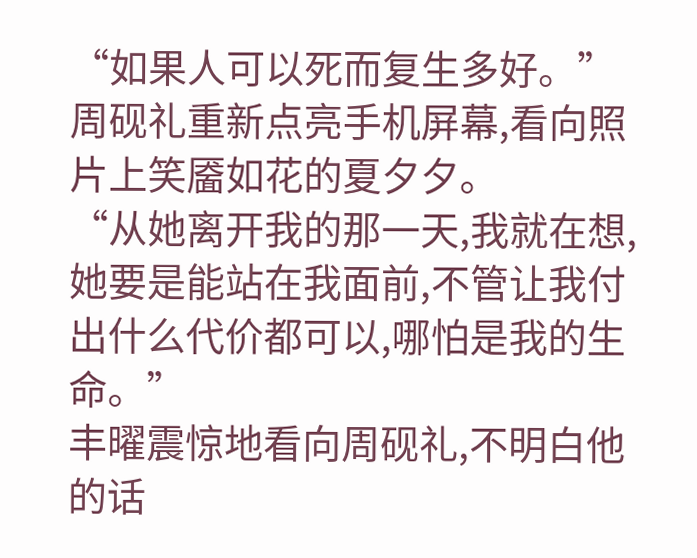“如果人可以死而复生多好。”
周砚礼重新点亮手机屏幕,看向照片上笑靥如花的夏夕夕。
“从她离开我的那一天,我就在想,她要是能站在我面前,不管让我付出什么代价都可以,哪怕是我的生命。”
丰曜震惊地看向周砚礼,不明白他的话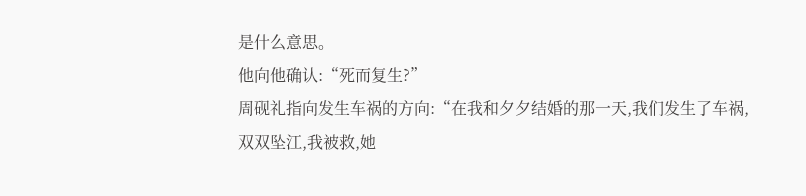是什么意思。
他向他确认:“死而复生?”
周砚礼指向发生车祸的方向:“在我和夕夕结婚的那一天,我们发生了车祸,双双坠江,我被救,她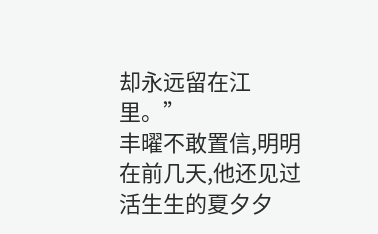却永远留在江里。”
丰曜不敢置信,明明在前几天,他还见过活生生的夏夕夕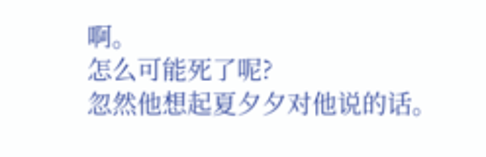啊。
怎么可能死了呢?
忽然他想起夏夕夕对他说的话。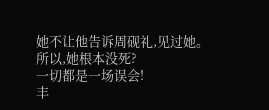她不让他告诉周砚礼,见过她。
所以,她根本没死?
一切都是一场误会!
丰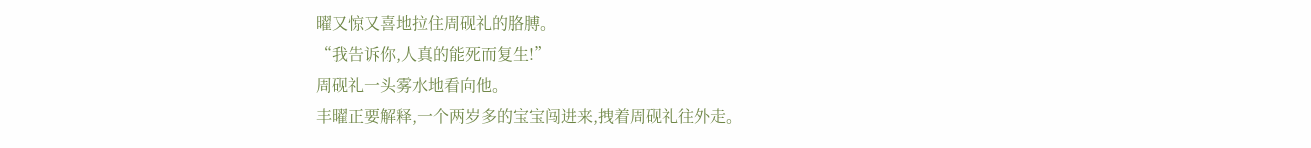曜又惊又喜地拉住周砚礼的胳膊。
“我告诉你,人真的能死而复生!”
周砚礼一头雾水地看向他。
丰曜正要解释,一个两岁多的宝宝闯进来,拽着周砚礼往外走。